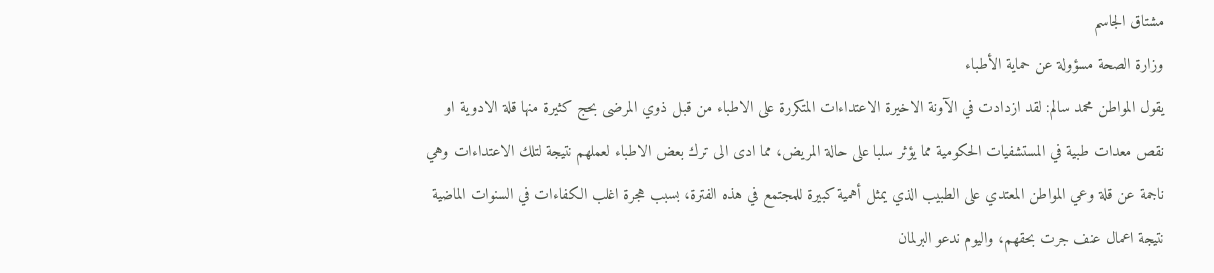مشتاق الجاسم
وزارة الصحة مسؤولة عن حماية الأطباء
يقول المواطن محمد سالم: لقد ازدادت في الآونة الاخيرة الاعتداءات المتكررة على الاطباء من قبل ذوي المرضى بحج كثيرة منها قلة الادوية او نقص معدات طبية في المستشفيات الحكومية مما يؤثر سلبا على حالة المريض، مما ادى الى ترك بعض الاطباء لعملهم نتيجة لتلك الاعتداءات وهي ناجمة عن قلة وعي المواطن المعتدي على الطبيب الذي يمثل أهمية كبيرة للمجتمع في هذه الفترة، بسبب هجرة اغلب الكفاءات في السنوات الماضية نتيجة اعمال عنف جرت بحقهم، واليوم ندعو البرلمان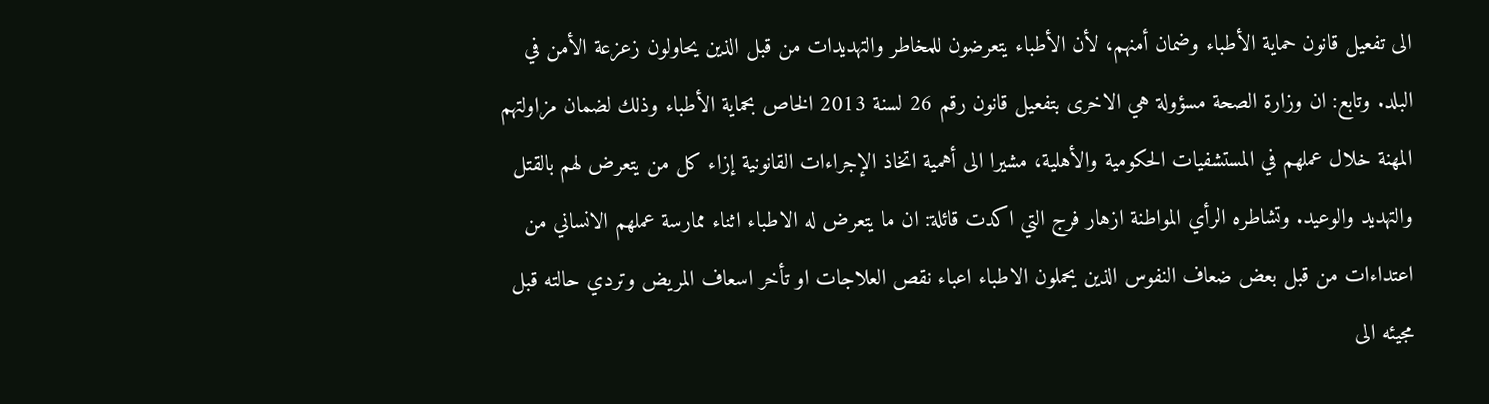الى تفعيل قانون حماية الأطباء وضمان أمنهم، لأن الأطباء يتعرضون للمخاطر والتهديدات من قبل الذين يحاولون زعزعة الأمن في البلد. وتابع: ان وزارة الصحة مسؤولة هي الاخرى بتفعيل قانون رقم 26 لسنة 2013 الخاص بحماية الأطباء وذلك لضمان مزاولتهم المهنة خلال عملهم في المستشفيات الحكومية والأهلية، مشيرا الى أهمية اتخاذ الإجراءات القانونية إزاء كل من يتعرض لهم بالقتل والتهديد والوعيد. وتشاطره الرأي المواطنة ازهار فرج التي اكدت قائلة: ان ما يتعرض له الاطباء اثناء ممارسة عملهم الانساني من اعتداءات من قبل بعض ضعاف النفوس الذين يحملون الاطباء اعباء نقص العلاجات او تأخر اسعاف المريض وتردي حالته قبل مجيئه الى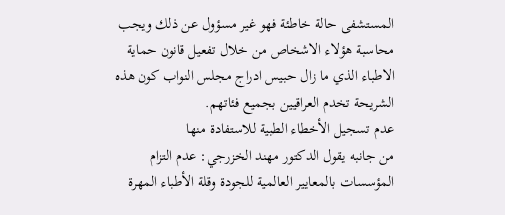المستشفى حالة خاطئة فهو غير مسؤول عن ذلك ويجب محاسبة هؤلاء الاشخاص من خلال تفعيل قانون حماية الاطباء الذي ما زال حبيس ادراج مجلس النواب كون هذه الشريحة تخدم العراقيين بجميع فئاتهم.
عدم تسجيل الأخطاء الطبية للاستفادة منها
من جانبه يقول الدكتور مهند الخزرجي: عدم التزام المؤسسات بالمعايير العالمية للجودة وقلة الأطباء المهرة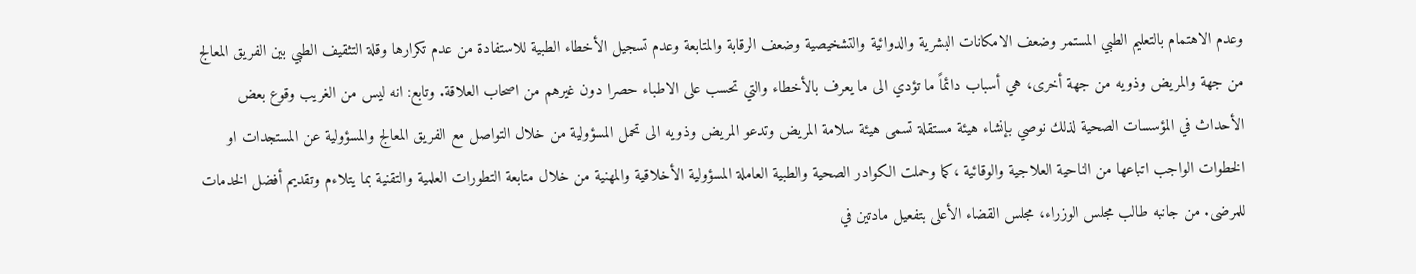وعدم الاهتمام بالتعليم الطبي المستمر وضعف الامكانات البشرية والدوائية والتشخيصية وضعف الرقابة والمتابعة وعدم تسجيل الأخطاء الطبية للاستفادة من عدم تكرارها وقلة التثقيف الطبي بين الفريق المعالج من جهة والمريض وذويه من جهة أخرى، هي أسباب دائماً ما تؤدي الى ما يعرف بالأخطاء والتي تحسب على الاطباء حصرا دون غيرهم من اصحاب العلاقة. وتابع: انه ليس من الغريب وقوع بعض الأحداث في المؤسسات الصحية لذلك نوصي بإنشاء هيئة مستقلة تسمى هيئة سلامة المريض وتدعو المريض وذويه الى تحمل المسؤولية من خلال التواصل مع الفريق المعالج والمسؤولية عن المستجدات او الخطوات الواجب اتباعها من الناحية العلاجية والوقائية ،كما وحملت الكوادر الصحية والطبية العاملة المسؤولية الأخلاقية والمهنية من خلال متابعة التطورات العلمية والتقنية بما يتلاءم وتقديم أفضل الخدمات للمرضى. من جانبه طالب مجلس الوزراء، مجلس القضاء الأعلى بتفعيل مادتين في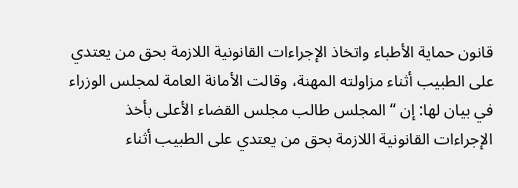قانون حماية الأطباء واتخاذ الإجراءات القانونية اللازمة بحق من يعتدي على الطبيب أثناء مزاولته المهنة، وقالت الأمانة العامة لمجلس الوزراء في بيان لها: إن “المجلس طالب مجلس القضاء الأعلى بأخذ الإجراءات القانونية اللازمة بحق من يعتدي على الطبيب أثناء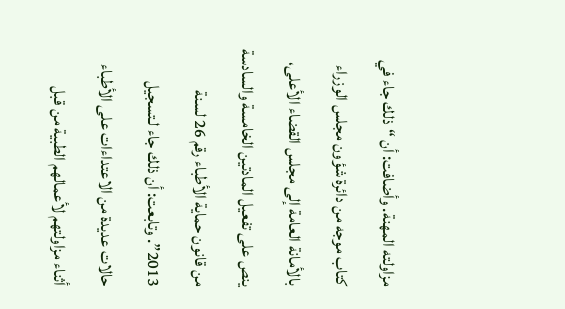مزاولته المهنة. وأضافت: أن “ذلك جاء في كتاب موجه من دائرة شؤون مجلس الوزراء بالأمانة العامة إلى مجلس القضاء الأعلى، ينص على تفعيل المادتين الخامسة والسادسة من قانون حماية الأطباء رقم 26 لسنة 2013”. وتابعت: أن ذلك جاء لـتسجيل حالات عديدة من الاعتداءات على الأطباء أثناء مزاولتهم لأعمالهم الطبية من قبل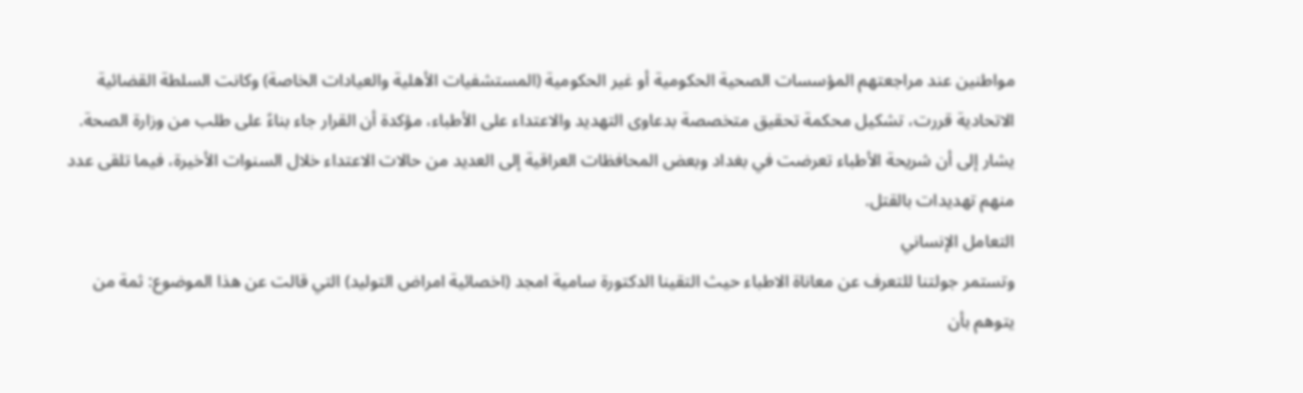مواطنين عند مراجعتهم المؤسسات الصحية الحكومية أو غير الحكومية (المستشفيات الأهلية والعيادات الخاصة) وكانت السلطة القضائية الاتحادية قررت، تشكيل محكمة تحقيق متخصصة بدعاوى التهديد والاعتداء على الأطباء، مؤكدة أن القرار جاء بناءً على طلب من وزارة الصحة. يشار إلى أن شريحة الأطباء تعرضت في بغداد وبعض المحافظات العراقية إلى العديد من حالات الاعتداء خلال السنوات الأخيرة، فيما تلقى عدد منهم تهديدات بالقتل.
التعامل الإنساني
وتستمر جولتنا للتعرف عن معاناة الاطباء حيث التقينا الدكتورة سامية امجد (اخصائية امراض التوليد) التي قالت عن هذا الموضوع: ثمة من يتوهم بأن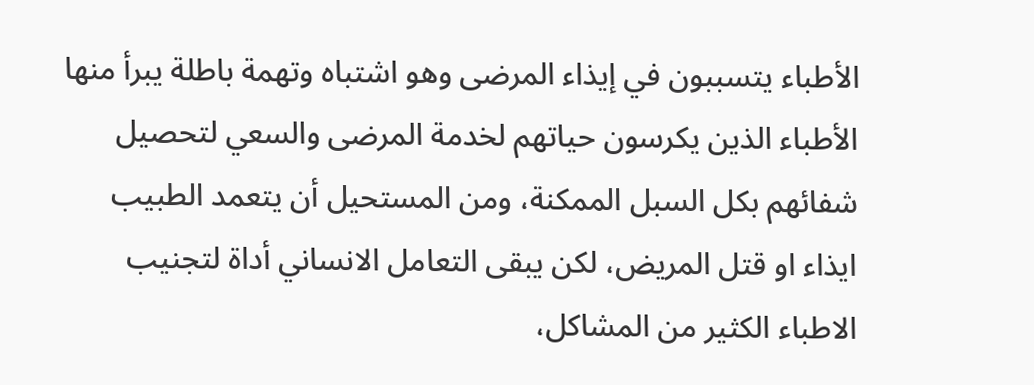الأطباء يتسببون في إيذاء المرضى وهو اشتباه وتهمة باطلة يبرأ منها الأطباء الذين يكرسون حياتهم لخدمة المرضى والسعي لتحصيل شفائهم بكل السبل الممكنة، ومن المستحيل أن يتعمد الطبيب ايذاء او قتل المريض، لكن يبقى التعامل الانساني أداة لتجنيب الاطباء الكثير من المشاكل،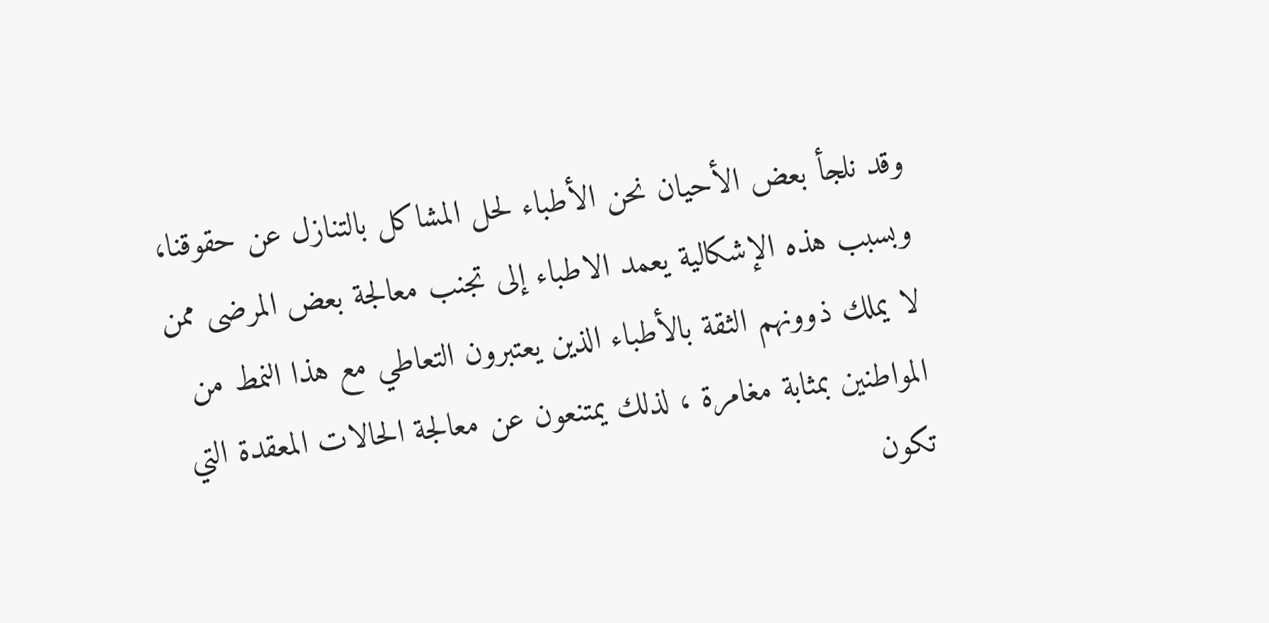وقد نلجأ بعض الأحيان نحن الأطباء لحل المشاكل بالتنازل عن حقوقنا، وبسبب هذه الإشكالية يعمد الاطباء إلى تجنب معالجة بعض المرضى ممن لا يملك ذوونهم الثقة بالأطباء الذين يعتبرون التعاطي مع هذا النمط من المواطنين بمثابة مغامرة ، لذلك يمتنعون عن معالجة الحالات المعقدة التي تكون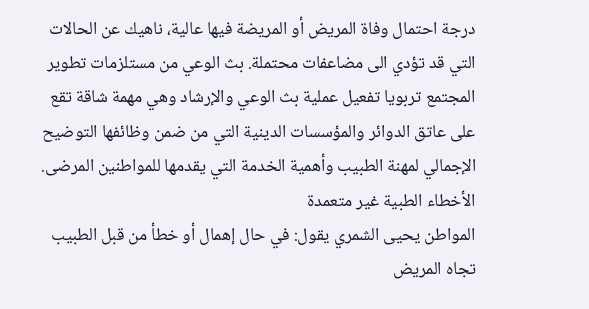درجة احتمال وفاة المريض أو المريضة فيها عالية، ناهيك عن الحالات التي قد تؤدي الى مضاعفات محتملة. بث الوعي من مستلزمات تطوير المجتمع تربويا تفعيل عملية بث الوعي والإرشاد وهي مهمة شاقة تقع على عاتق الدوائر والمؤسسات الدينية التي من ضمن وظائفها التوضيح الإجمالي لمهنة الطبيب وأهمية الخدمة التي يقدمها للمواطنين المرضى.
الأخطاء الطبية غير متعمدة
المواطن يحيى الشمري يقول: في حال إهمال أو خطأ من قبل الطبيب تجاه المريض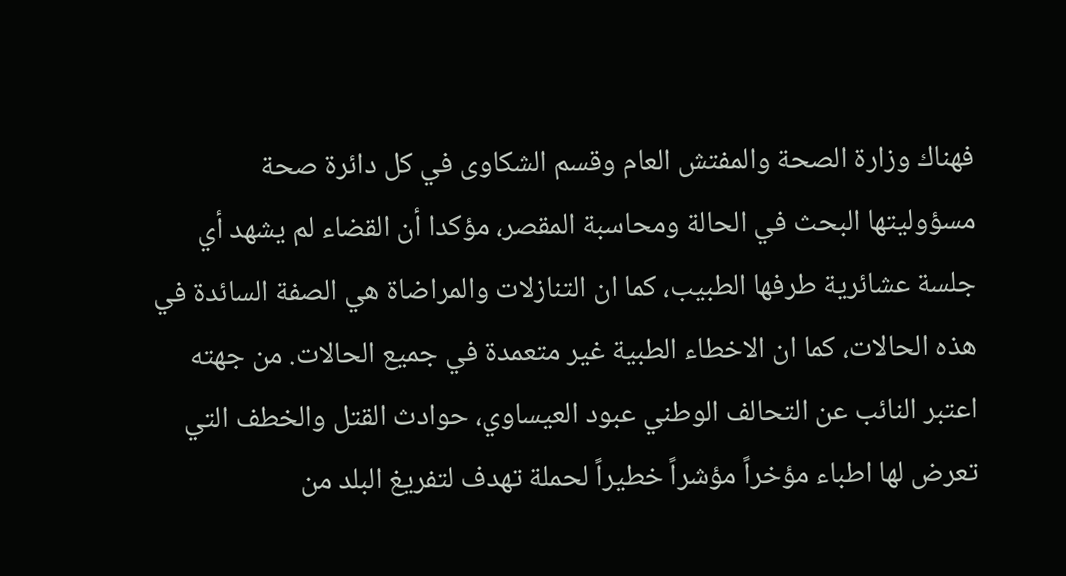فهناك وزارة الصحة والمفتش العام وقسم الشكاوى في كل دائرة صحة مسؤوليتها البحث في الحالة ومحاسبة المقصر، مؤكدا أن القضاء لم يشهد أي جلسة عشائرية طرفها الطبيب، كما ان التنازلات والمراضاة هي الصفة السائدة في هذه الحالات، كما ان الاخطاء الطبية غير متعمدة في جميع الحالات. من جهته اعتبر النائب عن التحالف الوطني عبود العيساوي، حوادث القتل والخطف التي تعرض لها اطباء مؤخراً مؤشراً خطيراً لحملة تهدف لتفريغ البلد من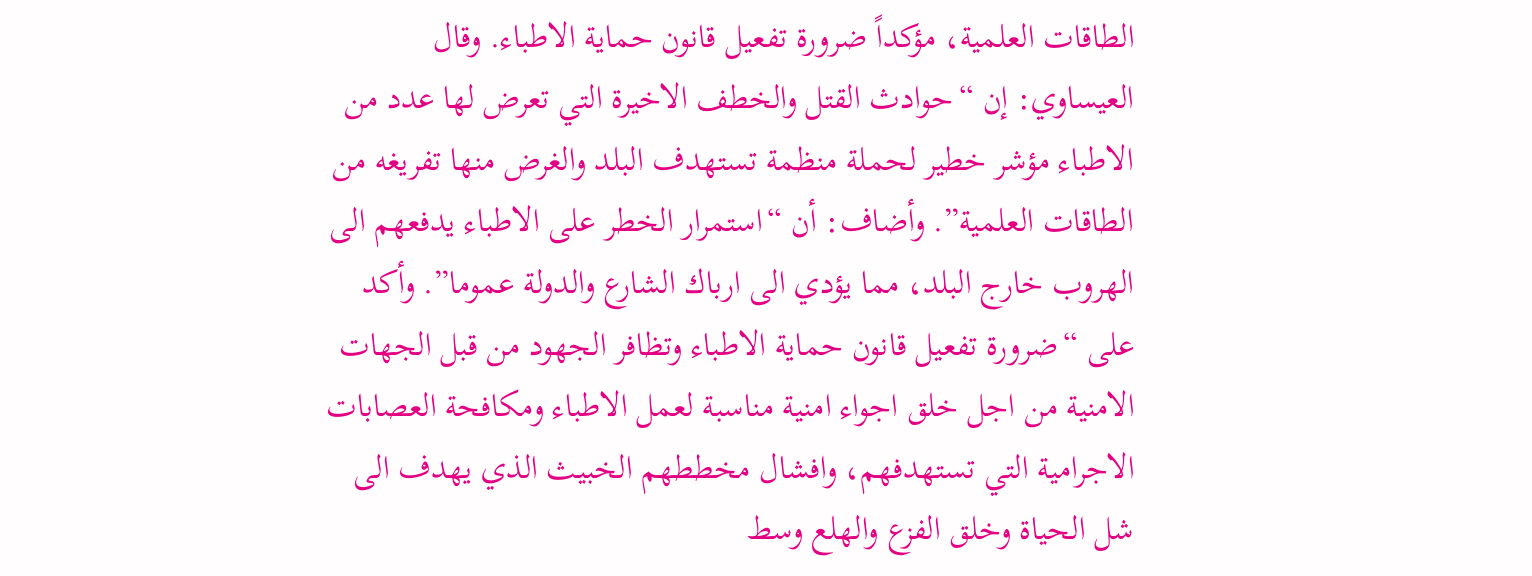الطاقات العلمية، مؤكداً ضرورة تفعيل قانون حماية الاطباء. وقال العيساوي: إن “حوادث القتل والخطف الاخيرة التي تعرض لها عدد من الاطباء مؤشر خطير لحملة منظمة تستهدف البلد والغرض منها تفريغه من الطاقات العلمية”. وأضاف: أن “استمرار الخطر على الاطباء يدفعهم الى الهروب خارج البلد، مما يؤدي الى ارباك الشارع والدولة عموما”. وأكد على “ضرورة تفعيل قانون حماية الاطباء وتظافر الجهود من قبل الجهات الامنية من اجل خلق اجواء امنية مناسبة لعمل الاطباء ومكافحة العصابات الاجرامية التي تستهدفهم، وافشال مخططهم الخبيث الذي يهدف الى شل الحياة وخلق الفزع والهلع وسط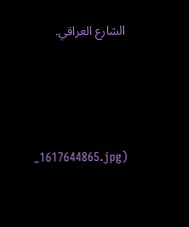الشارع العراقي.






_1617644865.jpg)